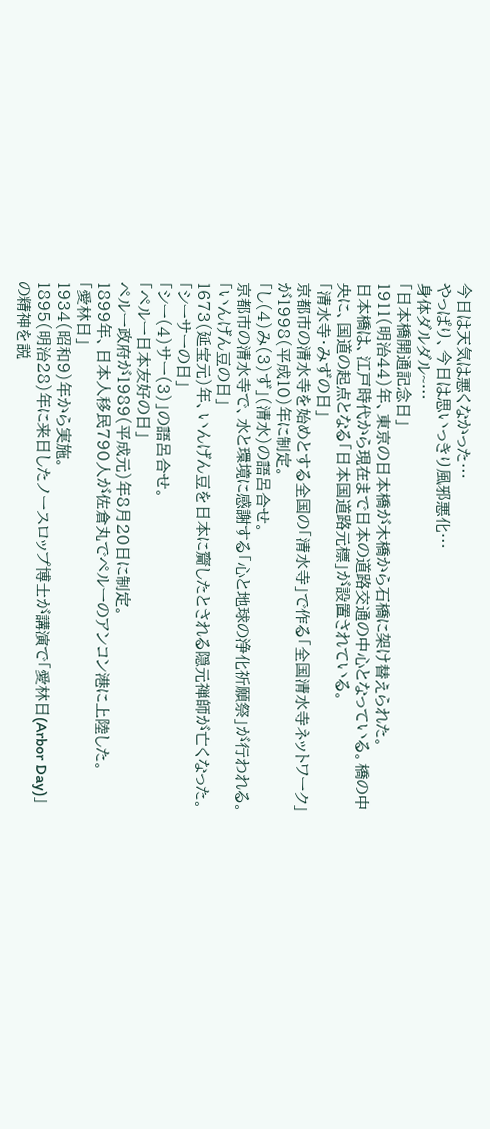今日は天気は悪くなかった…
やっぱり、今日は思いっきり風邪悪化…
身体ダルダル~…
「日本橋開通記念日」
1911(明治44)年、東京の日本橋が木橋から石橋に架け替えられた。
日本橋は、江戸時代から現在まで日本の道路交通の中心となっている。橋の中央に、国道の起点となる「日本国道路元標」が設置されている。
「清水寺・みずの日」
京都市の清水寺を始めとする全国の「清水寺」で作る「全国清水寺ネットワーク」が1998(平成10)年に制定。
「し(4)み(3)ず」(清水)の語呂合せ。
京都市の清水寺で、水と環境に感謝する「心と地球の浄化祈願祭」が行われる。
「いんげん豆の日」
1673(延宝元)年、いんげん豆を日本に齎したとされる隠元禅師が亡くなった。
「シーサーの日」
「シー(4)サー(3)」の語呂合せ。
「ペルー日本友好の日」
ペルー政府が1989(平成元)年8月20日に制定。
1899年、日本人移民790人が佐倉丸でペルーのアンコン港に上陸した。
「愛林日」
1934(昭和9)年から実施。
1895(明治28)年に来日したノースロップ博士が講演で「愛林日(Arbor Day)」の精神を説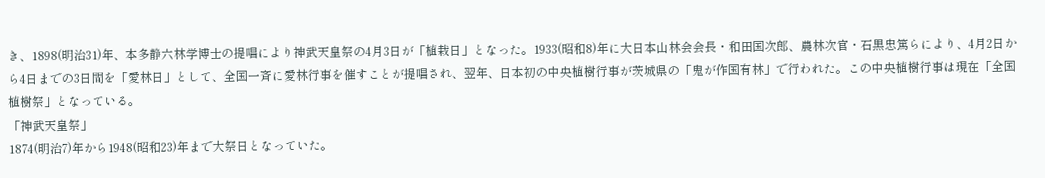き、1898(明治31)年、本多静六林学博士の提唱により神武天皇祭の4月3日が「植栽日」となった。1933(昭和8)年に大日本山林会会長・和田国次郎、農林次官・石黒忠篤らにより、4月2日から4日までの3日間を「愛林日」として、全国一斉に愛林行事を催すことが提唱され、翌年、日本初の中央植樹行事が茨城県の「鬼が作国有林」で行われた。この中央植樹行事は現在「全国植樹祭」となっている。
「神武天皇祭」
1874(明治7)年から1948(昭和23)年まで大祭日となっていた。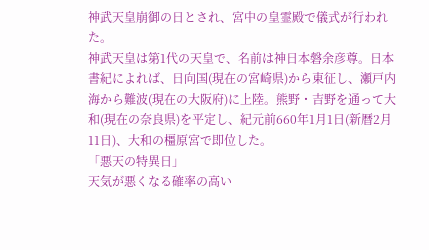神武天皇崩御の日とされ、宮中の皇霊殿で儀式が行われた。
神武天皇は第1代の天皇で、名前は神日本磐余彦尊。日本書紀によれば、日向国(現在の宮崎県)から東征し、瀬戸内海から難波(現在の大阪府)に上陸。熊野・吉野を通って大和(現在の奈良県)を平定し、紀元前660年1月1日(新暦2月11日)、大和の橿原宮で即位した。
「悪天の特異日」
天気が悪くなる確率の高い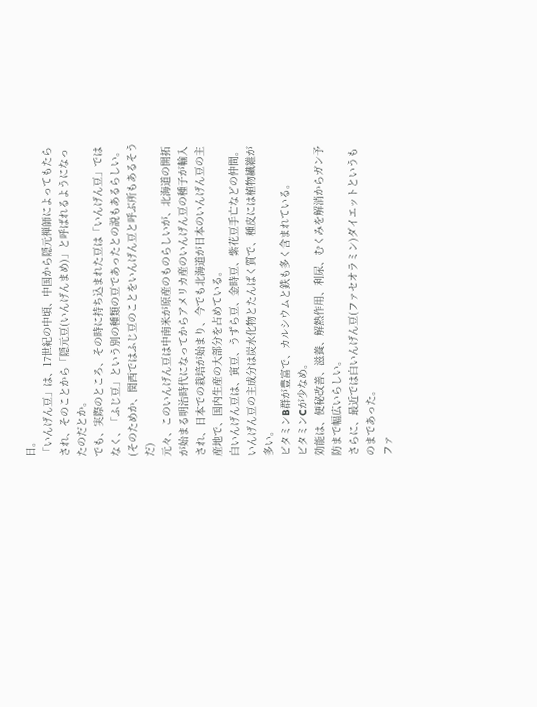日。
「いんげん豆」は、17世紀の中頃、中国から隠元禅師によってもたらされ、そのことから「隠元豆(いんげんまめ)」と呼ばれるようになったのだとか。
でも、実際のところ、その時に持ち込まれた豆は「いんげん豆」ではなく、「ふじ豆」という別の種類の豆であったとの説もあるらしい。
(そのためか、関西ではふじ豆のことをいんげん豆と呼ぶ所もあるそうだ)
元々、このいんげん豆は中南米が原産のものらしいが、北海道の開拓が始まる明治時代になってからアメリカ産のいんげん豆の種子が輸入され、日本での栽培が始まり、今でも北海道が日本のいんげん豆の主産地で、国内生産の大部分を占めている。
白いんげん豆は、寅豆、うずら豆、金時豆、紫花豆手亡などの仲間。
いんげん豆の主成分は炭水化物とたんぱく質で、種皮には植物繊維が多い。
ビタミンB群が豊富で、カルシウムと鉄も多く含まれている。
ビタミンCが少なめ。
効能は、便秘改善、滋養、解熱作用、利尿、むくみを解消からガン予防まで幅広いらしい。
さらに、最近では白いんげん豆(ファセオラミン)ダイエットというものまであった。
ファ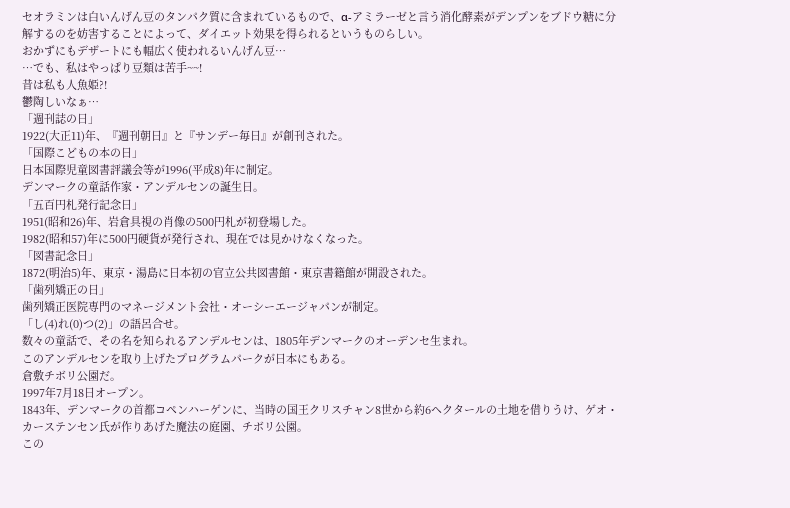セオラミンは白いんげん豆のタンパク質に含まれているもので、α-アミラーゼと言う消化酵素がデンプンをブドウ糖に分解するのを妨害することによって、ダイエット効果を得られるというものらしい。
おかずにもデザートにも幅広く使われるいんげん豆…
…でも、私はやっぱり豆類は苦手~~!
昔は私も人魚姫?!
鬱陶しいなぁ…
「週刊誌の日」
1922(大正11)年、『週刊朝日』と『サンデー毎日』が創刊された。
「国際こどもの本の日」
日本国際児童図書評議会等が1996(平成8)年に制定。
デンマークの童話作家・アンデルセンの誕生日。
「五百円札発行記念日」
1951(昭和26)年、岩倉具視の肖像の500円札が初登場した。
1982(昭和57)年に500円硬貨が発行され、現在では見かけなくなった。
「図書記念日」
1872(明治5)年、東京・湯島に日本初の官立公共図書館・東京書籍館が開設された。
「歯列矯正の日」
歯列矯正医院専門のマネージメント会社・オーシーエージャパンが制定。
「し(4)れ(0)つ(2)」の語呂合せ。
数々の童話で、その名を知られるアンデルセンは、1805年デンマークのオーデンセ生まれ。
このアンデルセンを取り上げたプログラムパークが日本にもある。
倉敷チボリ公園だ。
1997年7月18日オープン。
1843年、デンマークの首都コペンハーゲンに、当時の国王クリスチャン8世から約6ヘクタールの土地を借りうけ、ゲオ・カーステンセン氏が作りあげた魔法の庭園、チボリ公園。
この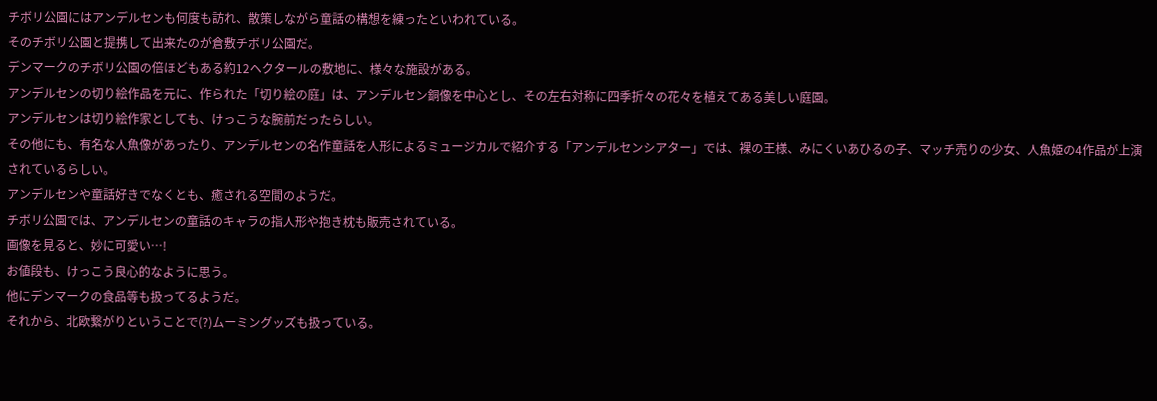チボリ公園にはアンデルセンも何度も訪れ、散策しながら童話の構想を練ったといわれている。
そのチボリ公園と提携して出来たのが倉敷チボリ公園だ。
デンマークのチボリ公園の倍ほどもある約12ヘクタールの敷地に、様々な施設がある。
アンデルセンの切り絵作品を元に、作られた「切り絵の庭」は、アンデルセン銅像を中心とし、その左右対称に四季折々の花々を植えてある美しい庭園。
アンデルセンは切り絵作家としても、けっこうな腕前だったらしい。
その他にも、有名な人魚像があったり、アンデルセンの名作童話を人形によるミュージカルで紹介する「アンデルセンシアター」では、裸の王様、みにくいあひるの子、マッチ売りの少女、人魚姫の4作品が上演されているらしい。
アンデルセンや童話好きでなくとも、癒される空間のようだ。
チボリ公園では、アンデルセンの童話のキャラの指人形や抱き枕も販売されている。
画像を見ると、妙に可愛い…!
お値段も、けっこう良心的なように思う。
他にデンマークの食品等も扱ってるようだ。
それから、北欧繋がりということで(?)ムーミングッズも扱っている。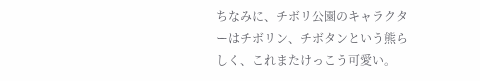ちなみに、チボリ公園のキャラクターはチボリン、チボタンという熊らしく、これまたけっこう可愛い。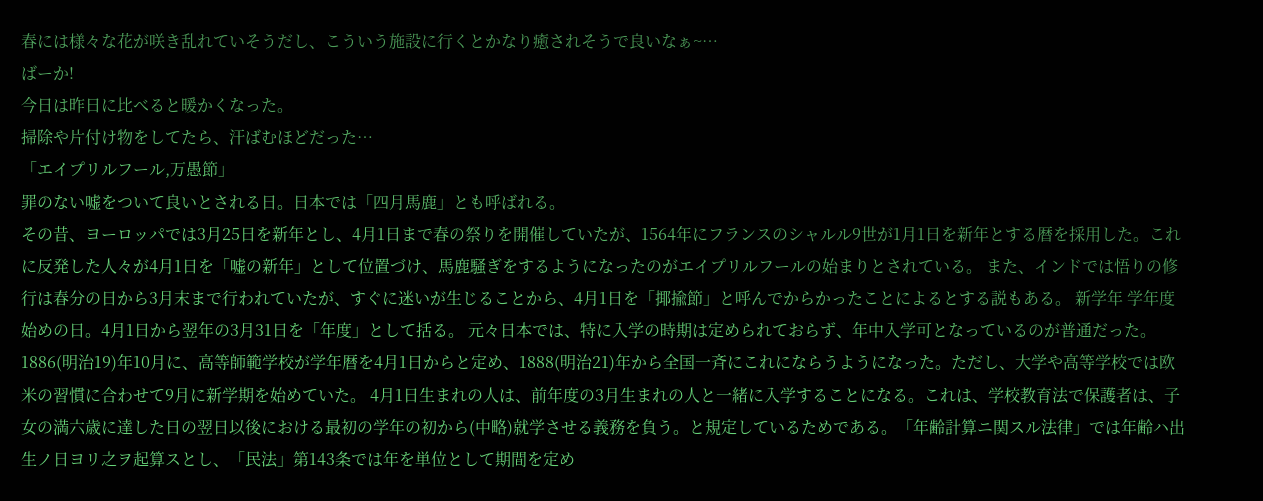春には様々な花が咲き乱れていそうだし、こういう施設に行くとかなり癒されそうで良いなぁ~…
ばーか!
今日は昨日に比べると暖かくなった。
掃除や片付け物をしてたら、汗ばむほどだった…
「エイプリルフール,万愚節」
罪のない嘘をついて良いとされる日。日本では「四月馬鹿」とも呼ばれる。
その昔、ヨーロッパでは3月25日を新年とし、4月1日まで春の祭りを開催していたが、1564年にフランスのシャルル9世が1月1日を新年とする暦を採用した。これに反発した人々が4月1日を「嘘の新年」として位置づけ、馬鹿騒ぎをするようになったのがエイプリルフールの始まりとされている。 また、インドでは悟りの修行は春分の日から3月末まで行われていたが、すぐに迷いが生じることから、4月1日を「揶揄節」と呼んでからかったことによるとする説もある。 新学年 学年度始めの日。4月1日から翌年の3月31日を「年度」として括る。 元々日本では、特に入学の時期は定められておらず、年中入学可となっているのが普通だった。1886(明治19)年10月に、高等師範学校が学年暦を4月1日からと定め、1888(明治21)年から全国一斉にこれにならうようになった。ただし、大学や高等学校では欧米の習慣に合わせて9月に新学期を始めていた。 4月1日生まれの人は、前年度の3月生まれの人と一緒に入学することになる。これは、学校教育法で保護者は、子女の満六歳に達した日の翌日以後における最初の学年の初から(中略)就学させる義務を負う。と規定しているためである。「年齢計算ニ関スル法律」では年齢ハ出生ノ日ヨリ之ヲ起算スとし、「民法」第143条では年を単位として期間を定め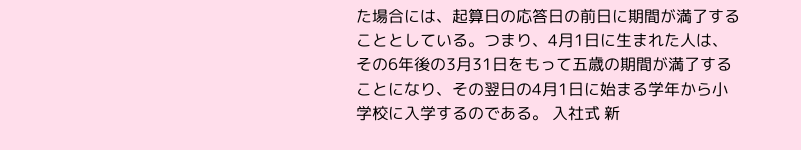た場合には、起算日の応答日の前日に期間が満了することとしている。つまり、4月1日に生まれた人は、その6年後の3月31日をもって五歳の期間が満了することになり、その翌日の4月1日に始まる学年から小学校に入学するのである。 入社式 新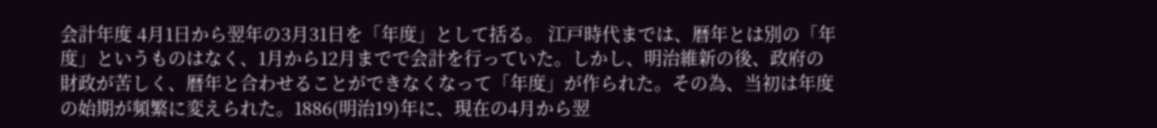会計年度 4月1日から翌年の3月31日を「年度」として括る。 江戸時代までは、暦年とは別の「年度」というものはなく、1月から12月までで会計を行っていた。しかし、明治維新の後、政府の財政が苦しく、暦年と合わせることができなくなって「年度」が作られた。その為、当初は年度の始期が頻繁に変えられた。1886(明治19)年に、現在の4月から翌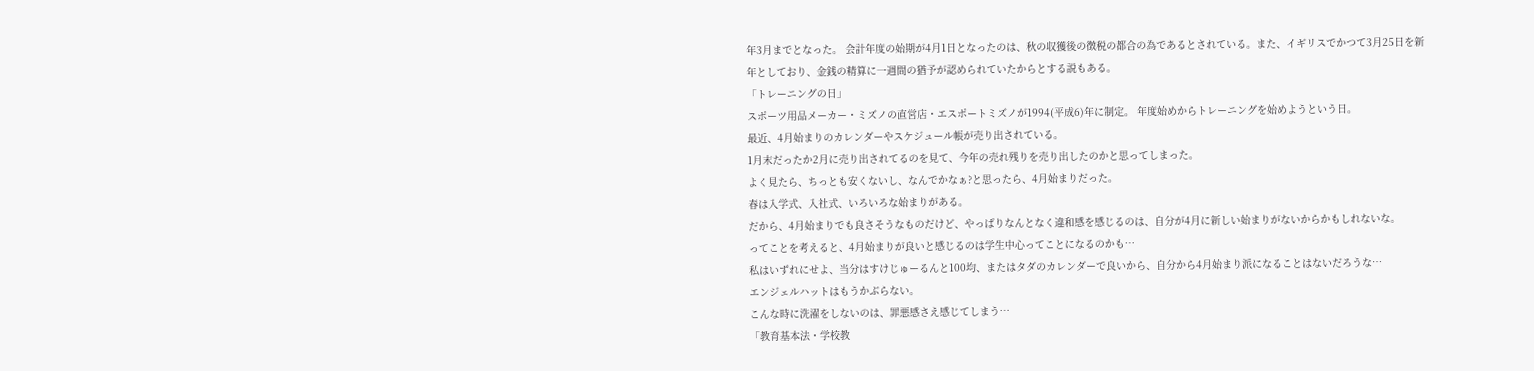年3月までとなった。 会計年度の始期が4月1日となったのは、秋の収獲後の徴税の都合の為であるとされている。また、イギリスでかつて3月25日を新年としており、金銭の精算に一週間の猶予が認められていたからとする説もある。
「トレーニングの日」
スポーツ用品メーカー・ミズノの直営店・エスポートミズノが1994(平成6)年に制定。 年度始めからトレーニングを始めようという日。
最近、4月始まりのカレンダーやスケジュール帳が売り出されている。
1月末だったか2月に売り出されてるのを見て、今年の売れ残りを売り出したのかと思ってしまった。
よく見たら、ちっとも安くないし、なんでかなぁ?と思ったら、4月始まりだった。
春は入学式、入社式、いろいろな始まりがある。
だから、4月始まりでも良さそうなものだけど、やっぱりなんとなく違和感を感じるのは、自分が4月に新しい始まりがないからかもしれないな。
ってことを考えると、4月始まりが良いと感じるのは学生中心ってことになるのかも…
私はいずれにせよ、当分はすけじゅーるんと100均、またはタダのカレンダーで良いから、自分から4月始まり派になることはないだろうな…
エンジェルハットはもうかぶらない。
こんな時に洗濯をしないのは、罪悪感さえ感じてしまう…
「教育基本法・学校教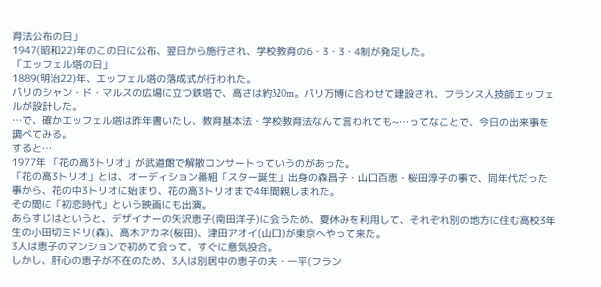育法公布の日」
1947(昭和22)年のこの日に公布、翌日から施行され、学校教育の6・3・3・4制が発足した。
「エッフェル塔の日」
1889(明治22)年、エッフェル塔の落成式が行われた。
パリのシャン・ド・マルスの広場に立つ鉄塔で、高さは約320m。パリ万博に合わせて建設され、フランス人技師エッフェルが設計した。
…で、確かエッフェル塔は昨年書いたし、教育基本法・学校教育法なんて言われても~…ってなことで、今日の出来事を調べてみる。
すると…
1977年 「花の高3トリオ」が武道館で解散コンサートっていうのがあった。
「花の高3トリオ」とは、オーディション番組「スター誕生」出身の森昌子・山口百恵・桜田淳子の事で、同年代だった事から、花の中3トリオに始まり、花の高3トリオまで4年間親しまれた。
その間に「初恋時代」という映画にも出演。
あらすじはというと、デザイナーの矢沢恵子(南田洋子)に会うため、夏休みを利用して、それぞれ別の地方に住む高校3年生の小田切ミドリ(森)、高木アカネ(桜田)、津田アオイ(山口)が東京へやって来た。
3人は恵子のマンションで初めて会って、すぐに意気投合。
しかし、肝心の恵子が不在のため、3人は別居中の恵子の夫・一平(フラン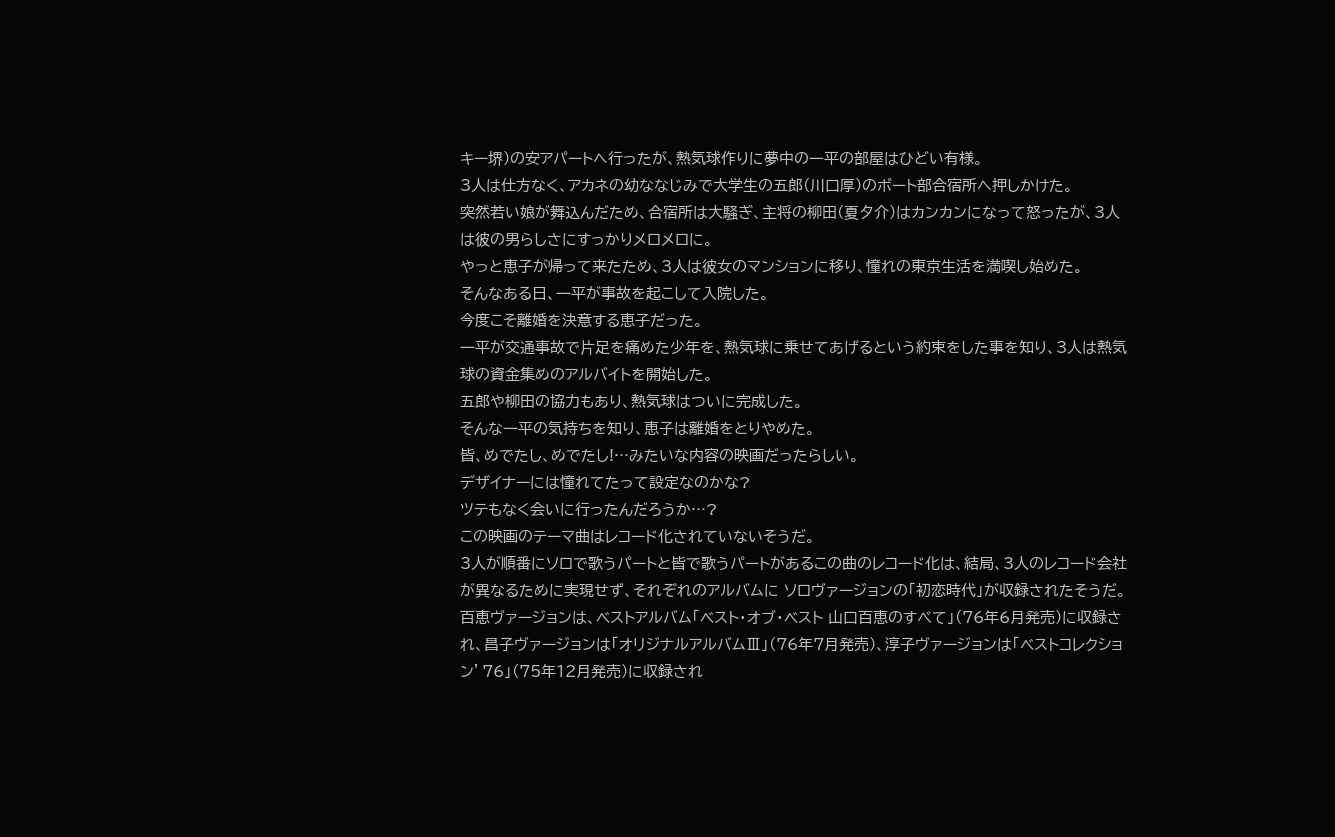キー堺)の安アパートへ行ったが、熱気球作りに夢中の一平の部屋はひどい有様。
3人は仕方なく、アカネの幼ななじみで大学生の五郎(川口厚)のボート部合宿所へ押しかけた。
突然若い娘が舞込んだため、合宿所は大騒ぎ、主将の柳田(夏夕介)はカンカンになって怒ったが、3人は彼の男らしさにすっかりメロメロに。
やっと恵子が帰って来たため、3人は彼女のマンションに移り、憧れの東京生活を満喫し始めた。
そんなある日、一平が事故を起こして入院した。
今度こそ離婚を決意する恵子だった。
一平が交通事故で片足を痛めた少年を、熱気球に乗せてあげるという約束をした事を知り、3人は熱気球の資金集めのアルバイトを開始した。
五郎や柳田の協力もあり、熱気球はついに完成した。
そんな一平の気持ちを知り、恵子は離婚をとりやめた。
皆、めでたし、めでたし!…みたいな内容の映画だったらしい。
デザイナーには憧れてたって設定なのかな?
ツテもなく会いに行ったんだろうか…?
この映画のテーマ曲はレコード化されていないそうだ。
3人が順番にソロで歌うパートと皆で歌うパートがあるこの曲のレコード化は、結局、3人のレコード会社が異なるために実現せず、それぞれのアルバムに ソロヴァージョンの「初恋時代」が収録されたそうだ。
百恵ヴァージョンは、ベストアルバム「ベスト・オブ・ベスト 山口百恵のすべて」(76年6月発売)に収録され、昌子ヴァージョンは「オリジナルアルバムⅢ」(76年7月発売)、淳子ヴァージョンは「ベストコレクション’76」(75年12月発売)に収録され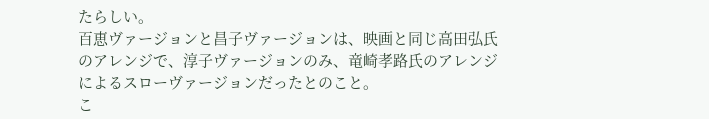たらしい。
百恵ヴァージョンと昌子ヴァージョンは、映画と同じ高田弘氏のアレンジで、淳子ヴァージョンのみ、竜崎孝路氏のアレンジによるスローヴァージョンだったとのこと。
こ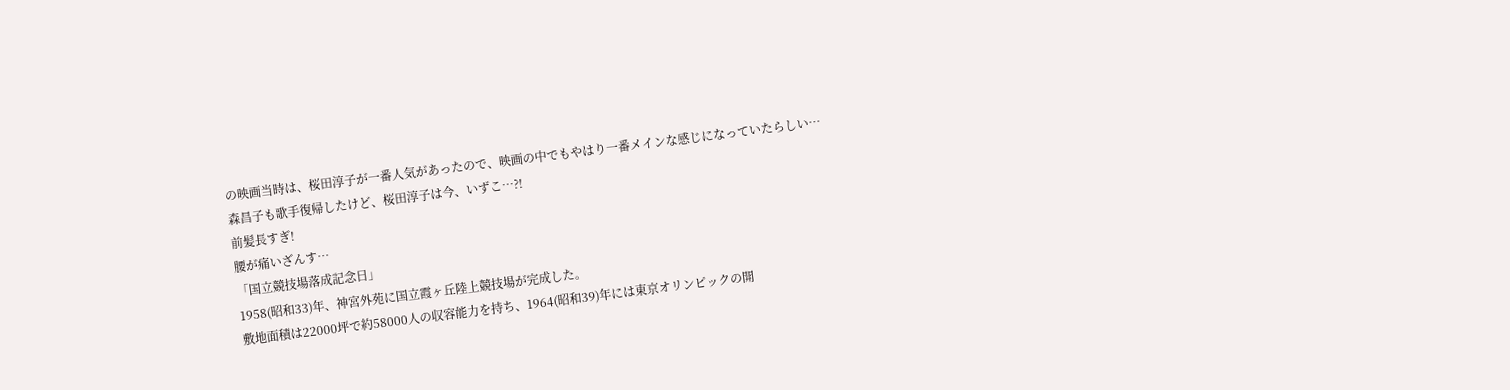の映画当時は、桜田淳子が一番人気があったので、映画の中でもやはり一番メインな感じになっていたらしい…
森昌子も歌手復帰したけど、桜田淳子は今、いずこ…?!
前髪長すぎ!
腰が痛いざんす…
「国立競技場落成記念日」
1958(昭和33)年、神宮外苑に国立霞ヶ丘陸上競技場が完成した。
敷地面積は22000坪で約58000人の収容能力を持ち、1964(昭和39)年には東京オリンピックの開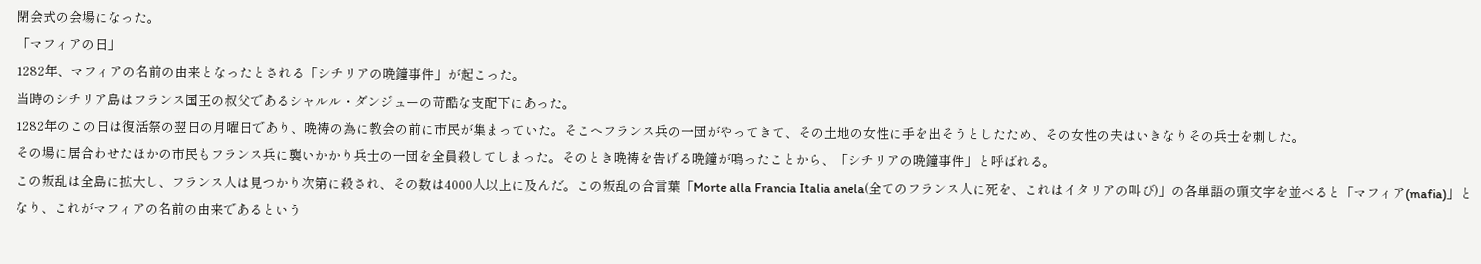閉会式の会場になった。
「マフィアの日」
1282年、マフィアの名前の由来となったとされる「シチリアの晩鐘事件」が起こった。
当時のシチリア島はフランス国王の叔父であるシャルル・ダンジューの苛酷な支配下にあった。
1282年のこの日は復活祭の翌日の月曜日であり、晩祷の為に教会の前に市民が集まっていた。そこへフランス兵の一団がやってきて、その土地の女性に手を出そうとしたため、その女性の夫はいきなりその兵士を刺した。
その場に居合わせたほかの市民もフランス兵に襲いかかり兵士の一団を全員殺してしまった。そのとき晩祷を告げる晩鐘が鳴ったことから、「シチリアの晩鐘事件」と呼ばれる。
この叛乱は全島に拡大し、フランス人は見つかり次第に殺され、その数は4000人以上に及んだ。この叛乱の合言葉「Morte alla Francia Italia anela(全てのフランス人に死を、これはイタリアの叫び)」の各単語の頭文字を並べると「マフィア(mafia)」となり、これがマフィアの名前の由来であるという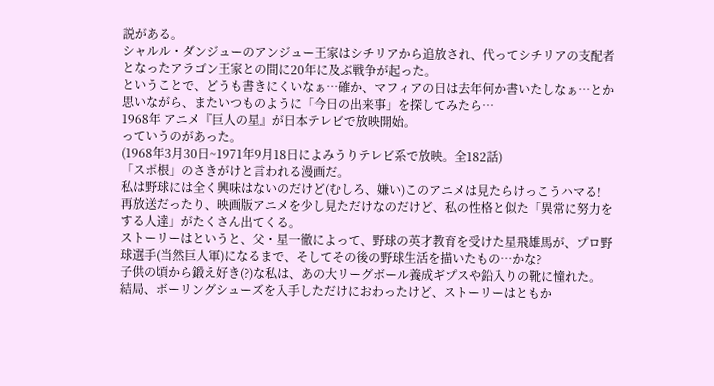説がある。
シャルル・ダンジューのアンジュー王家はシチリアから追放され、代ってシチリアの支配者となったアラゴン王家との間に20年に及ぶ戦争が起った。
ということで、どうも書きにくいなぁ…確か、マフィアの日は去年何か書いたしなぁ…とか思いながら、またいつものように「今日の出来事」を探してみたら…
1968年 アニメ『巨人の星』が日本テレビで放映開始。
っていうのがあった。
(1968年3月30日~1971年9月18日によみうりテレビ系で放映。全182話)
「スポ根」のさきがけと言われる漫画だ。
私は野球には全く興味はないのだけど(むしろ、嫌い)このアニメは見たらけっこうハマる!
再放送だったり、映画版アニメを少し見ただけなのだけど、私の性格と似た「異常に努力をする人達」がたくさん出てくる。
ストーリーはというと、父・星一徹によって、野球の英才教育を受けた星飛雄馬が、プロ野球選手(当然巨人軍)になるまで、そしてその後の野球生活を描いたもの…かな?
子供の頃から鍛え好き(?)な私は、あの大リーグボール養成ギプスや鉛入りの靴に憧れた。
結局、ボーリングシューズを入手しただけにおわったけど、ストーリーはともか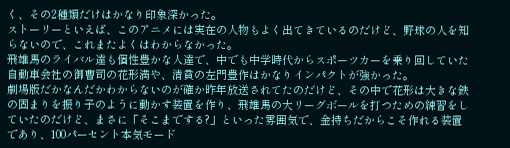く、その2種類だけはかなり印象深かった。
ストーリーといえば、このアニメには実在の人物もよく出てきているのだけど、野球の人を知らないので、これまたよくはわからなかった。
飛雄馬のライバル達も個性豊かな人達で、中でも中学時代からスポーツカーを乗り回していた自動車会社の御曹司の花形満や、清貧の左門豊作はかなりインパクトが強かった。
劇場版だかなんだかわからないのが確か昨年放送されてたのだけど、その中で花形は大きな鉄の固まりを振り子のように動かす装置を作り、飛雄馬の大リーグボールを打つための練習をしていたのだけど、まさに「そこまでする?」といった雰囲気で、金持ちだからこそ作れる装置であり、100パーセント本気モード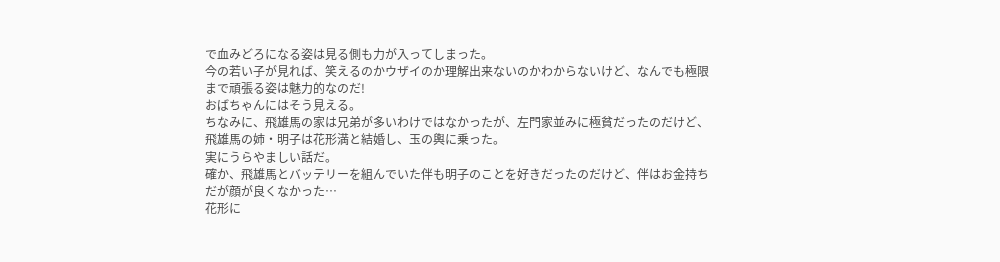で血みどろになる姿は見る側も力が入ってしまった。
今の若い子が見れば、笑えるのかウザイのか理解出来ないのかわからないけど、なんでも極限まで頑張る姿は魅力的なのだ!
おばちゃんにはそう見える。
ちなみに、飛雄馬の家は兄弟が多いわけではなかったが、左門家並みに極貧だったのだけど、飛雄馬の姉・明子は花形満と結婚し、玉の輿に乗った。
実にうらやましい話だ。
確か、飛雄馬とバッテリーを組んでいた伴も明子のことを好きだったのだけど、伴はお金持ちだが顔が良くなかった…
花形に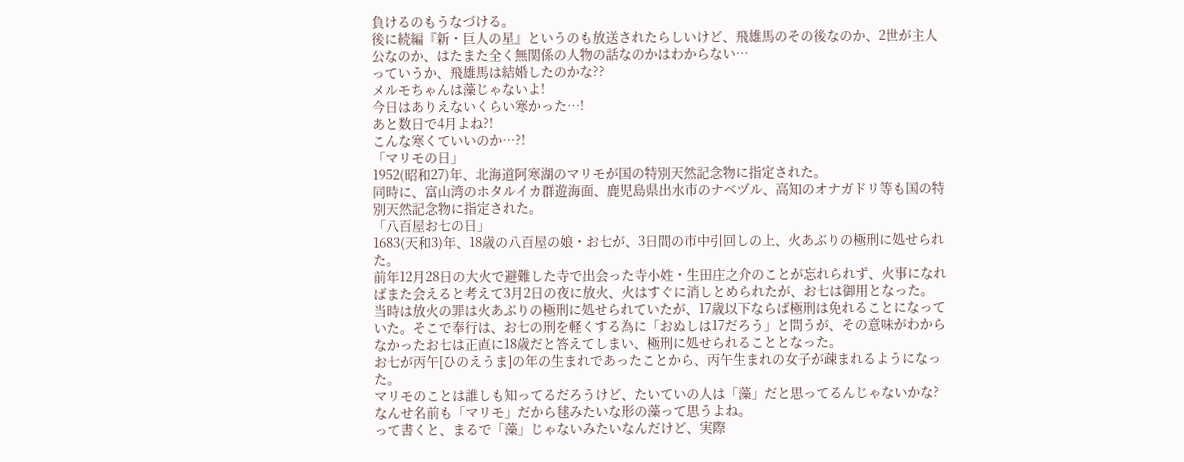負けるのもうなづける。
後に続編『新・巨人の星』というのも放送されたらしいけど、飛雄馬のその後なのか、2世が主人公なのか、はたまた全く無関係の人物の話なのかはわからない…
っていうか、飛雄馬は結婚したのかな??
メルモちゃんは藻じゃないよ!
今日はありえないくらい寒かった…!
あと数日で4月よね?!
こんな寒くていいのか…?!
「マリモの日」
1952(昭和27)年、北海道阿寒湖のマリモが国の特別天然記念物に指定された。
同時に、富山湾のホタルイカ群遊海面、鹿児島県出水市のナベヅル、高知のオナガドリ等も国の特別天然記念物に指定された。
「八百屋お七の日」
1683(天和3)年、18歳の八百屋の娘・お七が、3日間の市中引回しの上、火あぶりの極刑に処せられた。
前年12月28日の大火で避難した寺で出会った寺小姓・生田庄之介のことが忘れられず、火事になればまた会えると考えて3月2日の夜に放火、火はすぐに消しとめられたが、お七は御用となった。
当時は放火の罪は火あぶりの極刑に処せられていたが、17歳以下ならば極刑は免れることになっていた。そこで奉行は、お七の刑を軽くする為に「おぬしは17だろう」と問うが、その意味がわからなかったお七は正直に18歳だと答えてしまい、極刑に処せられることとなった。
お七が丙午[ひのえうま]の年の生まれであったことから、丙午生まれの女子が疎まれるようになった。
マリモのことは誰しも知ってるだろうけど、たいていの人は「藻」だと思ってるんじゃないかな?
なんせ名前も「マリモ」だから毬みたいな形の藻って思うよね。
って書くと、まるで「藻」じゃないみたいなんだけど、実際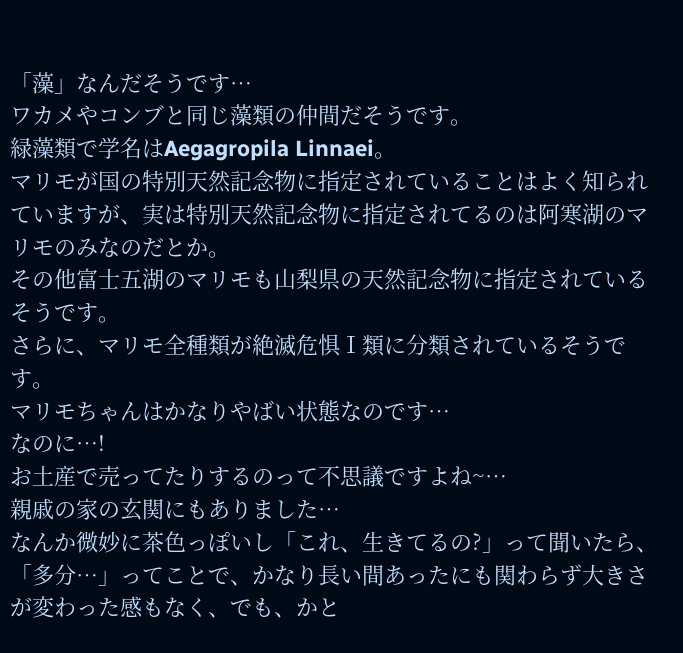「藻」なんだそうです…
ワカメやコンブと同じ藻類の仲間だそうです。
緑藻類で学名はAegagropila Linnaei。
マリモが国の特別天然記念物に指定されていることはよく知られていますが、実は特別天然記念物に指定されてるのは阿寒湖のマリモのみなのだとか。
その他富士五湖のマリモも山梨県の天然記念物に指定されているそうです。
さらに、マリモ全種類が絶滅危惧Ⅰ類に分類されているそうです。
マリモちゃんはかなりやばい状態なのです…
なのに…!
お土産で売ってたりするのって不思議ですよね~…
親戚の家の玄関にもありました…
なんか微妙に茶色っぽいし「これ、生きてるの?」って聞いたら、「多分…」ってことで、かなり長い間あったにも関わらず大きさが変わった感もなく、でも、かと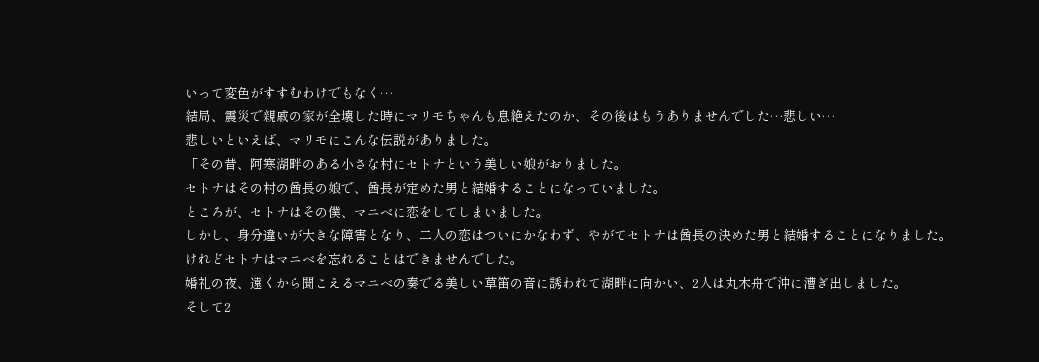いって変色がすすむわけでもなく…
結局、震災で親戚の家が全壊した時にマリモちゃんも息絶えたのか、その後はもうありませんでした…悲しい…
悲しいといえば、マリモにこんな伝説がありました。
「その昔、阿寒湖畔のある小さな村にセトナという美しい娘がおりました。
セトナはその村の酋長の娘で、酋長が定めた男と結婚することになっていました。
ところが、セトナはその僕、マニベに恋をしてしまいました。
しかし、身分違いが大きな障害となり、二人の恋はついにかなわず、やがてセトナは酋長の決めた男と結婚することになりました。
けれどセトナはマニベを忘れることはできませんでした。
婚礼の夜、遠くから聞こえるマニベの奏でる美しい草笛の音に誘われて湖畔に向かい、2人は丸木舟で沖に漕ぎ出しました。
そして2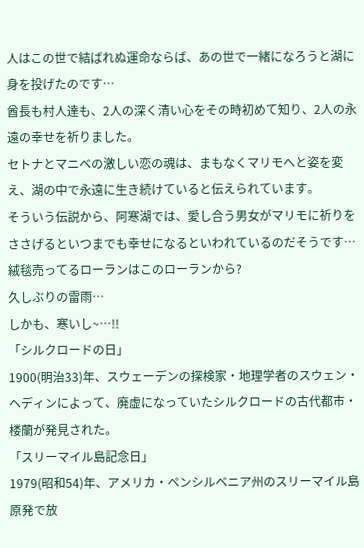人はこの世で結ばれぬ運命ならば、あの世で一緒になろうと湖に身を投げたのです…
酋長も村人達も、2人の深く清い心をその時初めて知り、2人の永遠の幸せを祈りました。
セトナとマニベの激しい恋の魂は、まもなくマリモへと姿を変え、湖の中で永遠に生き続けていると伝えられています。
そういう伝説から、阿寒湖では、愛し合う男女がマリモに祈りをささげるといつまでも幸せになるといわれているのだそうです…
絨毯売ってるローランはこのローランから?
久しぶりの雷雨…
しかも、寒いし~…!!
「シルクロードの日」
1900(明治33)年、スウェーデンの探検家・地理学者のスウェン・ヘディンによって、廃虚になっていたシルクロードの古代都市・楼蘭が発見された。
「スリーマイル島記念日」
1979(昭和54)年、アメリカ・ペンシルベニア州のスリーマイル島原発で放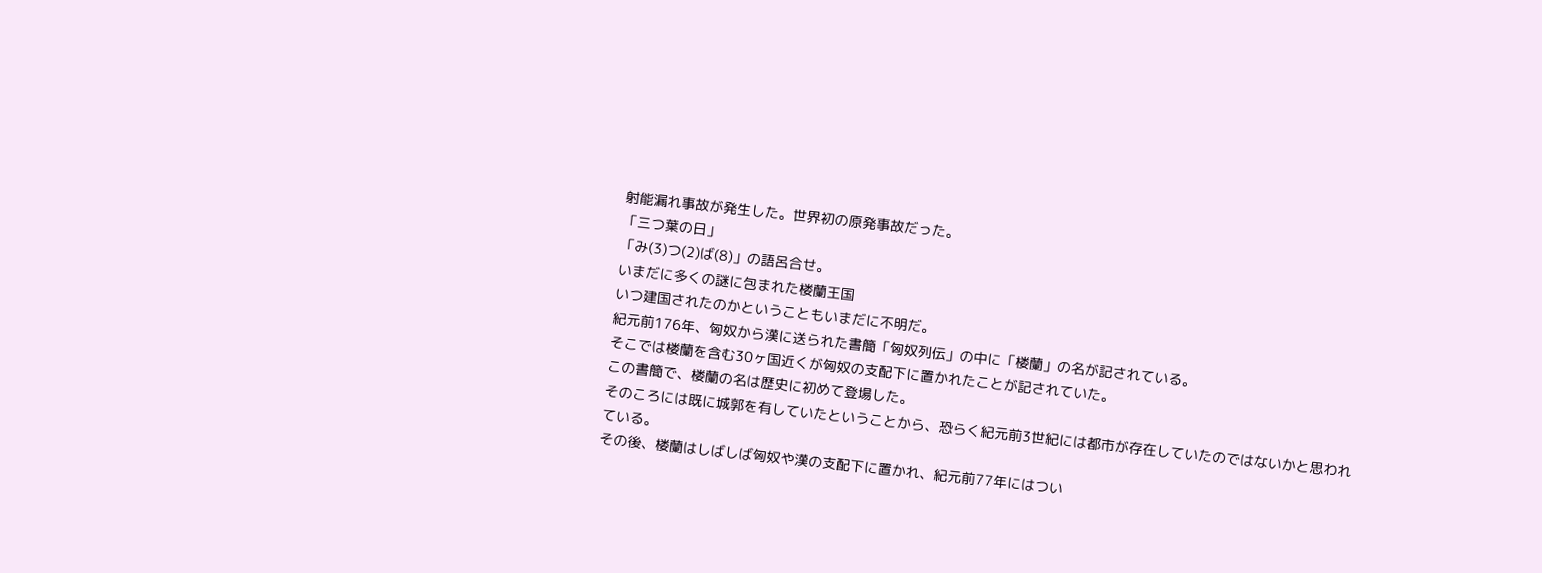射能漏れ事故が発生した。世界初の原発事故だった。
「三つ葉の日」
「み(3)つ(2)ば(8)」の語呂合せ。
いまだに多くの謎に包まれた楼蘭王国
いつ建国されたのかということもいまだに不明だ。
紀元前176年、匈奴から漢に送られた書簡「匈奴列伝」の中に「楼蘭」の名が記されている。
そこでは楼蘭を含む30ヶ国近くが匈奴の支配下に置かれたことが記されていた。
この書簡で、楼蘭の名は歴史に初めて登場した。
そのころには既に城郭を有していたということから、恐らく紀元前3世紀には都市が存在していたのではないかと思われている。
その後、楼蘭はしばしば匈奴や漢の支配下に置かれ、紀元前77年にはつい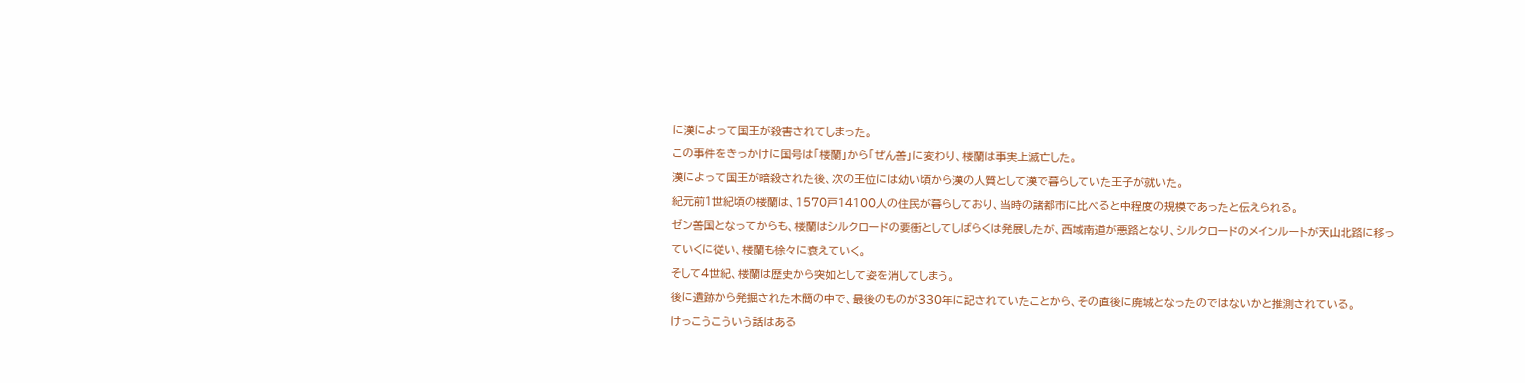に漢によって国王が殺害されてしまった。
この事件をきっかけに国号は「楼蘭」から「ぜん善」に変わり、楼蘭は事実上滅亡した。
漢によって国王が暗殺された後、次の王位には幼い頃から漢の人質として漢で暮らしていた王子が就いた。
紀元前1世紀頃の楼蘭は、1570戸14100人の住民が暮らしており、当時の諸都市に比べると中程度の規模であったと伝えられる。
ゼン善国となってからも、楼蘭はシルクロードの要衝としてしばらくは発展したが、西域南道が悪路となり、シルクロードのメインルートが天山北路に移っていくに従い、楼蘭も徐々に衰えていく。
そして4世紀、楼蘭は歴史から突如として姿を消してしまう。
後に遺跡から発掘された木簡の中で、最後のものが330年に記されていたことから、その直後に廃城となったのではないかと推測されている。
けっこうこういう話はある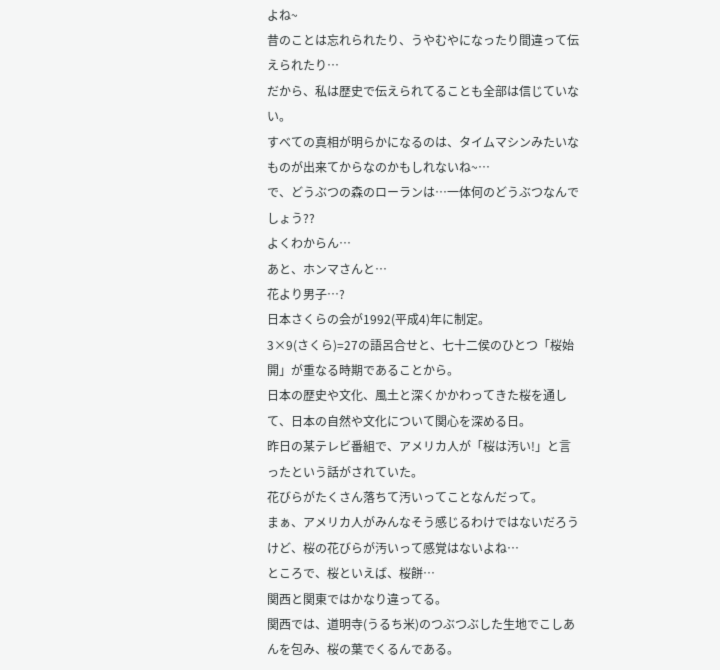よね~
昔のことは忘れられたり、うやむやになったり間違って伝えられたり…
だから、私は歴史で伝えられてることも全部は信じていない。
すべての真相が明らかになるのは、タイムマシンみたいなものが出来てからなのかもしれないね~…
で、どうぶつの森のローランは…一体何のどうぶつなんでしょう??
よくわからん…
あと、ホンマさんと…
花より男子…?
日本さくらの会が1992(平成4)年に制定。
3×9(さくら)=27の語呂合せと、七十二侯のひとつ「桜始開」が重なる時期であることから。
日本の歴史や文化、風土と深くかかわってきた桜を通して、日本の自然や文化について関心を深める日。
昨日の某テレビ番組で、アメリカ人が「桜は汚い!」と言ったという話がされていた。
花びらがたくさん落ちて汚いってことなんだって。
まぁ、アメリカ人がみんなそう感じるわけではないだろうけど、桜の花びらが汚いって感覚はないよね…
ところで、桜といえば、桜餅…
関西と関東ではかなり違ってる。
関西では、道明寺(うるち米)のつぶつぶした生地でこしあんを包み、桜の葉でくるんである。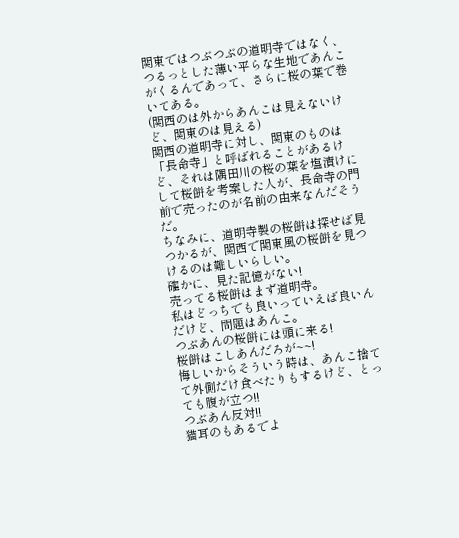関東ではつぶつぶの道明寺ではなく、つるっとした薄い平らな生地であんこがくるんであって、さらに桜の葉で巻いてある。
(関西のは外からあんこは見えないけど、関東のは見える)
関西の道明寺に対し、関東のものは「長命寺」と呼ばれることがあるけど、それは隅田川の桜の葉を塩漬けにして桜餅を考案した人が、長命寺の門前で売ったのが名前の由来なんだそうだ。
ちなみに、道明寺製の桜餅は探せば見つかるが、関西で関東風の桜餅を見つけるのは難しいらしい。
確かに、見た記憶がない!
売ってる桜餅はまず道明寺。
私はどっちでも良いっていえば良いんだけど、問題はあんこ。
つぶあんの桜餅には頭に来る!
桜餅はこしあんだろが~~!
悔しいからそういう時は、あんこ捨てて外側だけ食べたりもするけど、とっても腹が立つ!!
つぶあん反対!!
猫耳のもあるでよ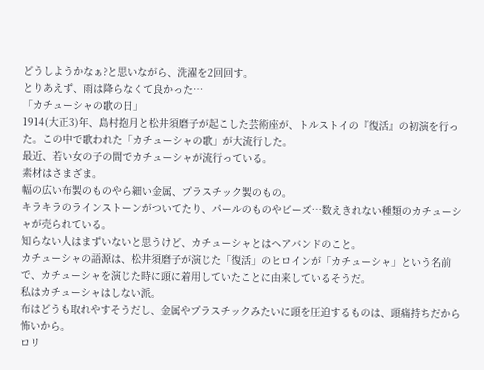どうしようかなぁ?と思いながら、洗濯を2回回す。
とりあえず、雨は降らなくて良かった…
「カチューシャの歌の日」
1914(大正3)年、島村抱月と松井須磨子が起こした芸術座が、トルストイの『復活』の初演を行った。この中で歌われた「カチューシャの歌」が大流行した。
最近、若い女の子の間でカチューシャが流行っている。
素材はさまざま。
幅の広い布製のものやら細い金属、プラスチック製のもの。
キラキラのラインストーンがついてたり、パールのものやビーズ…数えきれない種類のカチューシャが売られている。
知らない人はまずいないと思うけど、カチューシャとはヘアバンドのこと。
カチューシャの語源は、松井須磨子が演じた「復活」のヒロインが「カチューシャ」という名前で、カチューシャを演じた時に頭に着用していたことに由来しているそうだ。
私はカチューシャはしない派。
布はどうも取れやすそうだし、金属やプラスチックみたいに頭を圧迫するものは、頭痛持ちだから怖いから。
ロリ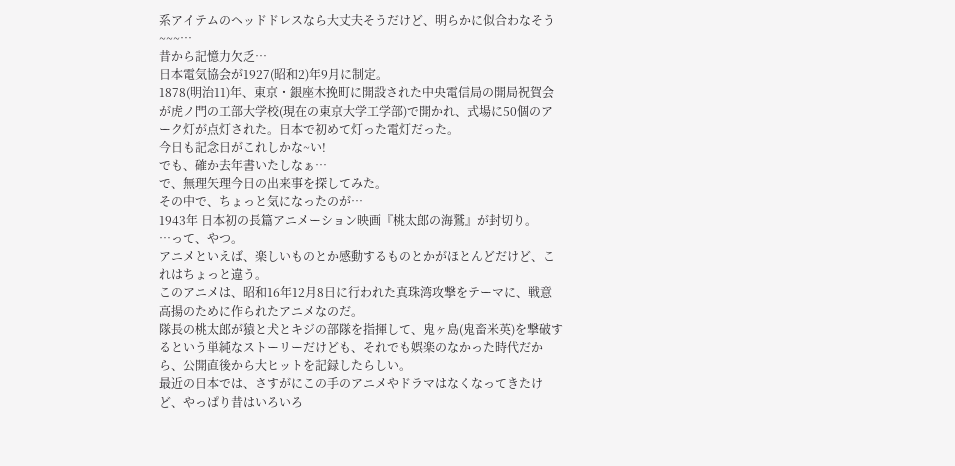系アイテムのヘッドドレスなら大丈夫そうだけど、明らかに似合わなそう~~~…
昔から記憶力欠乏…
日本電気協会が1927(昭和2)年9月に制定。
1878(明治11)年、東京・銀座木挽町に開設された中央電信局の開局祝賀会が虎ノ門の工部大学校(現在の東京大学工学部)で開かれ、式場に50個のアーク灯が点灯された。日本で初めて灯った電灯だった。
今日も記念日がこれしかな~い!
でも、確か去年書いたしなぁ…
で、無理矢理今日の出来事を探してみた。
その中で、ちょっと気になったのが…
1943年 日本初の長篇アニメーション映画『桃太郎の海鷲』が封切り。
…って、やつ。
アニメといえば、楽しいものとか感動するものとかがほとんどだけど、これはちょっと違う。
このアニメは、昭和16年12月8日に行われた真珠湾攻撃をテーマに、戦意高揚のために作られたアニメなのだ。
隊長の桃太郎が猿と犬とキジの部隊を指揮して、鬼ヶ島(鬼畜米英)を撃破するという単純なストーリーだけども、それでも娯楽のなかった時代だから、公開直後から大ヒットを記録したらしい。
最近の日本では、さすがにこの手のアニメやドラマはなくなってきたけど、やっぱり昔はいろいろ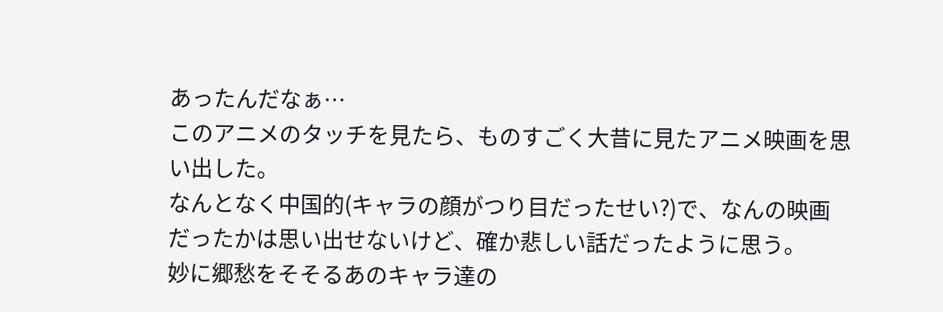あったんだなぁ…
このアニメのタッチを見たら、ものすごく大昔に見たアニメ映画を思い出した。
なんとなく中国的(キャラの顔がつり目だったせい?)で、なんの映画だったかは思い出せないけど、確か悲しい話だったように思う。
妙に郷愁をそそるあのキャラ達の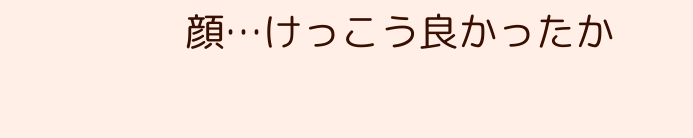顔…けっこう良かったか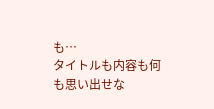も…
タイトルも内容も何も思い出せな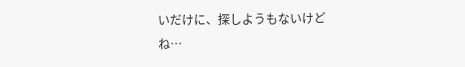いだけに、探しようもないけどね…